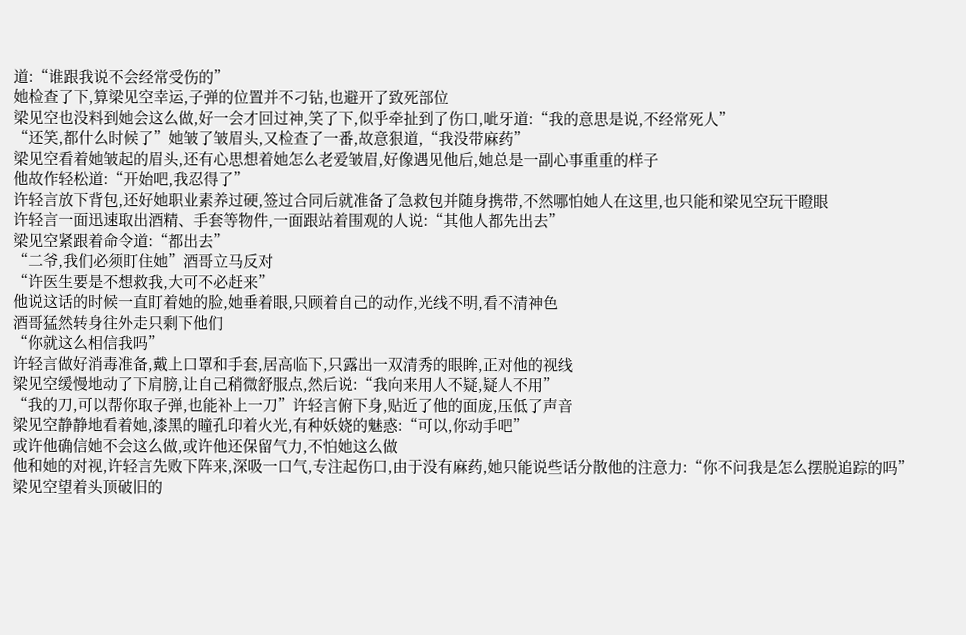道:“谁跟我说不会经常受伤的”
她检查了下,算梁见空幸运,子弹的位置并不刁钻,也避开了致死部位
梁见空也没料到她会这么做,好一会才回过神,笑了下,似乎牵扯到了伤口,呲牙道:“我的意思是说,不经常死人”
“还笑,都什么时候了”她皱了皱眉头,又检查了一番,故意狠道,“我没带麻药”
梁见空看着她皱起的眉头,还有心思想着她怎么老爱皱眉,好像遇见他后,她总是一副心事重重的样子
他故作轻松道:“开始吧,我忍得了”
许轻言放下背包,还好她职业素养过硬,签过合同后就准备了急救包并随身携带,不然哪怕她人在这里,也只能和梁见空玩干瞪眼
许轻言一面迅速取出酒精、手套等物件,一面跟站着围观的人说:“其他人都先出去”
梁见空紧跟着命令道:“都出去”
“二爷,我们必须盯住她”酒哥立马反对
“许医生要是不想救我,大可不必赶来”
他说这话的时候一直盯着她的脸,她垂着眼,只顾着自己的动作,光线不明,看不清神色
酒哥猛然转身往外走只剩下他们
“你就这么相信我吗”
许轻言做好消毒准备,戴上口罩和手套,居高临下,只露出一双清秀的眼眸,正对他的视线
梁见空缓慢地动了下肩膀,让自己稍微舒服点,然后说:“我向来用人不疑,疑人不用”
“我的刀,可以帮你取子弹,也能补上一刀”许轻言俯下身,贴近了他的面庞,压低了声音
梁见空静静地看着她,漆黑的瞳孔印着火光,有种妖娆的魅惑:“可以,你动手吧”
或许他确信她不会这么做,或许他还保留气力,不怕她这么做
他和她的对视,许轻言先败下阵来,深吸一口气,专注起伤口,由于没有麻药,她只能说些话分散他的注意力:“你不问我是怎么摆脱追踪的吗”
梁见空望着头顶破旧的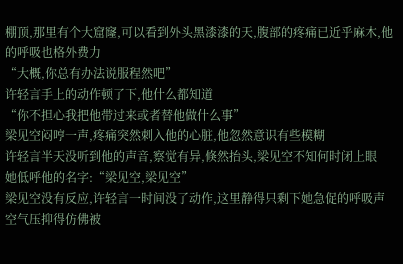棚顶,那里有个大窟窿,可以看到外头黑漆漆的天,腹部的疼痛已近乎麻木,他的呼吸也格外费力
“大概,你总有办法说服程然吧”
许轻言手上的动作顿了下,他什么都知道
“你不担心我把他带过来或者替他做什么事”
梁见空闷哼一声,疼痛突然刺入他的心脏,他忽然意识有些模糊
许轻言半天没听到他的声音,察觉有异,倏然抬头,梁见空不知何时闭上眼
她低呼他的名字:“梁见空,梁见空”
梁见空没有反应,许轻言一时间没了动作,这里静得只剩下她急促的呼吸声
空气压抑得仿佛被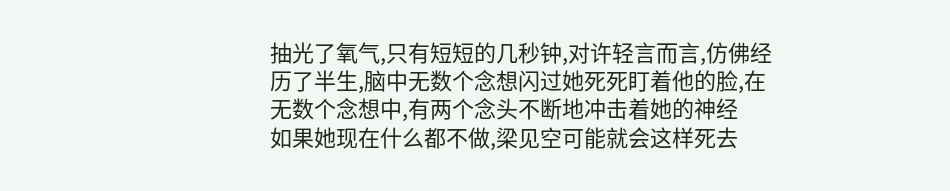抽光了氧气,只有短短的几秒钟,对许轻言而言,仿佛经历了半生,脑中无数个念想闪过她死死盯着他的脸,在无数个念想中,有两个念头不断地冲击着她的神经
如果她现在什么都不做,梁见空可能就会这样死去